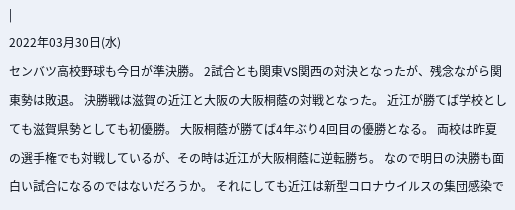|
2022年03月30日(水)
センバツ高校野球も今日が準決勝。 2試合とも関東VS関西の対決となったが、残念ながら関東勢は敗退。 決勝戦は滋賀の近江と大阪の大阪桐蔭の対戦となった。 近江が勝てば学校としても滋賀県勢としても初優勝。 大阪桐蔭が勝てば4年ぶり4回目の優勝となる。 両校は昨夏の選手権でも対戦しているが、その時は近江が大阪桐蔭に逆転勝ち。 なので明日の決勝も面白い試合になるのではないだろうか。 それにしても近江は新型コロナウイルスの集団感染で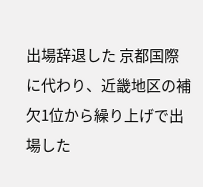出場辞退した 京都国際に代わり、近畿地区の補欠1位から繰り上げで出場した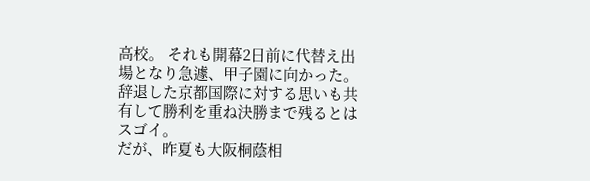高校。 それも開幕2日前に代替え出場となり急遽、甲子園に向かった。 辞退した京都国際に対する思いも共有して勝利を重ね決勝まで残るとはスゴイ。
だが、昨夏も大阪桐蔭相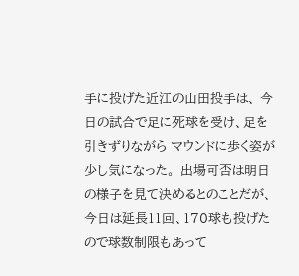手に投げた近江の山田投手は、 今日の試合で足に死球を受け、足を引きずりながら マウンドに歩く姿が少し気になった。 出場可否は明日の様子を見て決めるとのことだが、 今日は延長11回、170球も投げたので球数制限もあって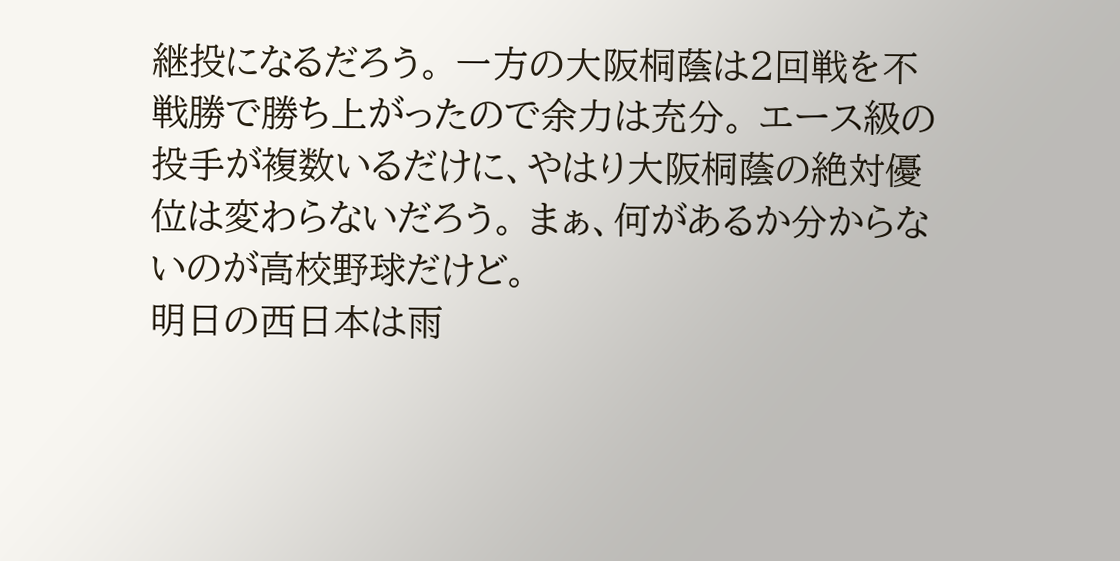継投になるだろう。 一方の大阪桐蔭は2回戦を不戦勝で勝ち上がったので余力は充分。 エース級の投手が複数いるだけに、やはり大阪桐蔭の絶対優位は変わらないだろう。 まぁ、何があるか分からないのが高校野球だけど。
明日の西日本は雨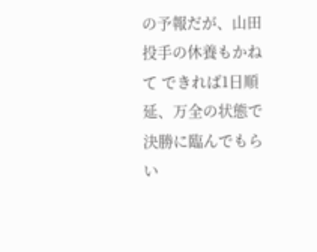の予報だが、山田投手の休養もかねて できれば1日順延、万全の状態で決勝に臨んでもらい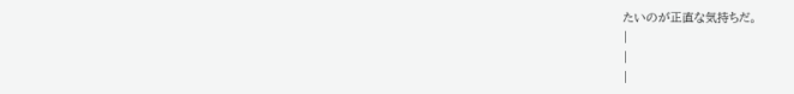たいのが正直な気持ちだ。
|
|
|